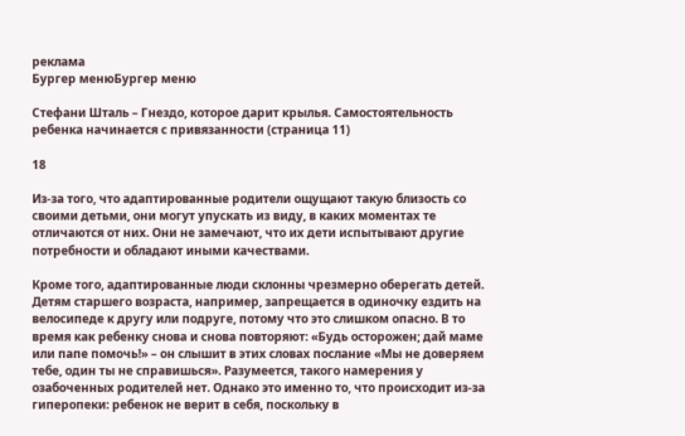реклама
Бургер менюБургер меню

Стефани Шталь – Гнездо, которое дарит крылья. Самостоятельность ребенка начинается с привязанности (страница 11)

18

Из-за того, что адаптированные родители ощущают такую близость со своими детьми, они могут упускать из виду, в каких моментах те отличаются от них. Они не замечают, что их дети испытывают другие потребности и обладают иными качествами.

Кроме того, адаптированные люди склонны чрезмерно оберегать детей. Детям старшего возраста, например, запрещается в одиночку ездить на велосипеде к другу или подруге, потому что это слишком опасно. В то время как ребенку снова и снова повторяют: «Будь осторожен; дай маме или папе помочь!» – он слышит в этих словах послание «Мы не доверяем тебе, один ты не справишься». Разумеется, такого намерения у озабоченных родителей нет. Однако это именно то, что происходит из-за гиперопеки: ребенок не верит в себя, поскольку в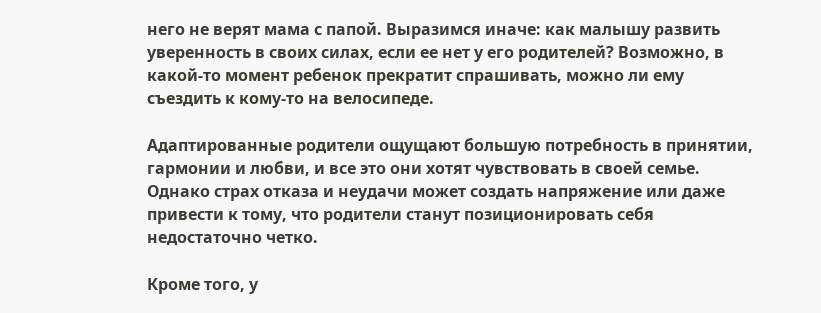него не верят мама с папой. Выразимся иначе: как малышу развить уверенность в своих силах, если ее нет у его родителей? Возможно, в какой-то момент ребенок прекратит спрашивать, можно ли ему съездить к кому-то на велосипеде.

Адаптированные родители ощущают большую потребность в принятии, гармонии и любви, и все это они хотят чувствовать в своей семье. Однако страх отказа и неудачи может создать напряжение или даже привести к тому, что родители станут позиционировать себя недостаточно четко.

Кроме того, у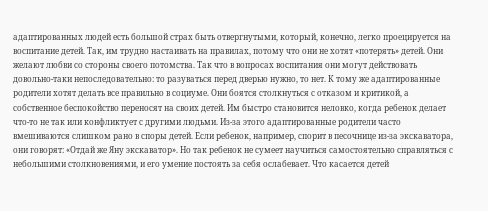адаптированных людей есть большой страх быть отвергнутыми, который, конечно, легко проецируется на воспитание детей. Так, им трудно настаивать на правилах, потому что они не хотят «потерять» детей. Они желают любви со стороны своего потомства. Так что в вопросах воспитания они могут действовать довольно-таки непоследовательно: то разуваться перед дверью нужно, то нет. К тому же адаптированные родители хотят делать все правильно в социуме. Они боятся столкнуться с отказом и критикой, а собственное беспокойство переносят на своих детей. Им быстро становится неловко, когда ребенок делает что-то не так или конфликтует с другими людьми. Из-за этого адаптированные родители часто вмешиваются слишком рано в споры детей. Если ребенок, например, спорит в песочнице из-за экскаватора, они говорят: «Отдай же Яну экскаватор». Но так ребенок не сумеет научиться самостоятельно справляться с небольшими столкновениями, и его умение постоять за себя ослабевает. Что касается детей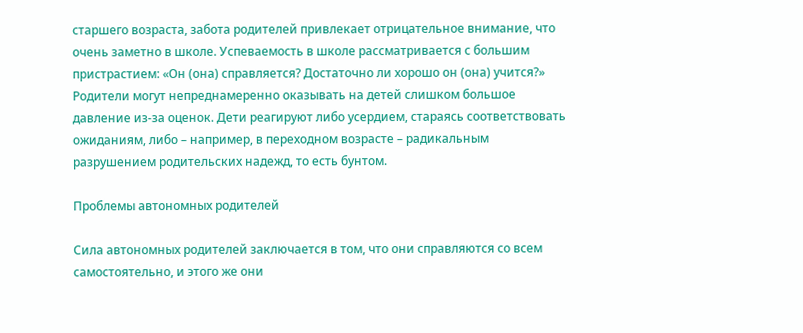старшего возраста, забота родителей привлекает отрицательное внимание, что очень заметно в школе. Успеваемость в школе рассматривается с большим пристрастием: «Он (она) справляется? Достаточно ли хорошо он (она) учится?» Родители могут непреднамеренно оказывать на детей слишком большое давление из-за оценок. Дети реагируют либо усердием, стараясь соответствовать ожиданиям, либо – например, в переходном возрасте – радикальным разрушением родительских надежд, то есть бунтом.

Проблемы автономных родителей

Сила автономных родителей заключается в том, что они справляются со всем самостоятельно, и этого же они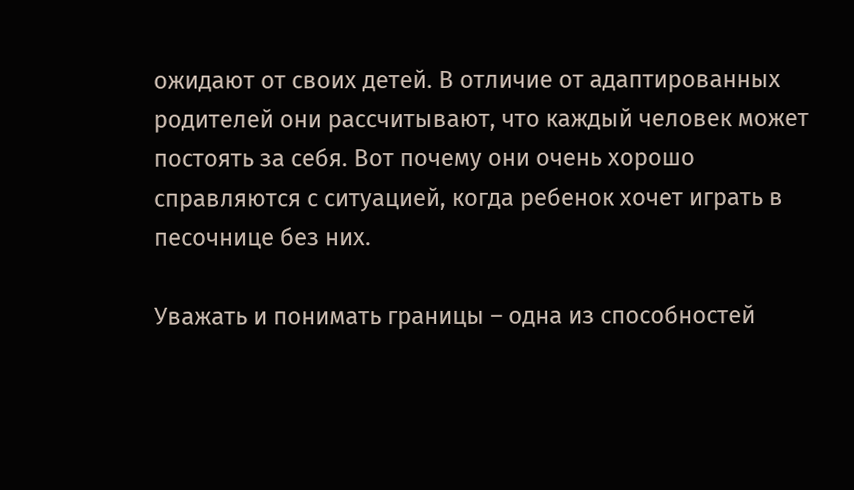ожидают от своих детей. В отличие от адаптированных родителей они рассчитывают, что каждый человек может постоять за себя. Вот почему они очень хорошо справляются с ситуацией, когда ребенок хочет играть в песочнице без них.

Уважать и понимать границы – одна из способностей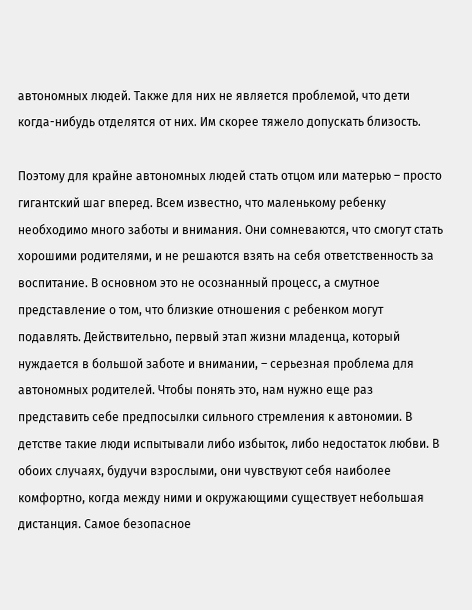автономных людей. Также для них не является проблемой, что дети когда-нибудь отделятся от них. Им скорее тяжело допускать близость.

Поэтому для крайне автономных людей стать отцом или матерью – просто гигантский шаг вперед. Всем известно, что маленькому ребенку необходимо много заботы и внимания. Они сомневаются, что смогут стать хорошими родителями, и не решаются взять на себя ответственность за воспитание. В основном это не осознанный процесс, а смутное представление о том, что близкие отношения с ребенком могут подавлять. Действительно, первый этап жизни младенца, который нуждается в большой заботе и внимании, – серьезная проблема для автономных родителей. Чтобы понять это, нам нужно еще раз представить себе предпосылки сильного стремления к автономии. В детстве такие люди испытывали либо избыток, либо недостаток любви. В обоих случаях, будучи взрослыми, они чувствуют себя наиболее комфортно, когда между ними и окружающими существует небольшая дистанция. Самое безопасное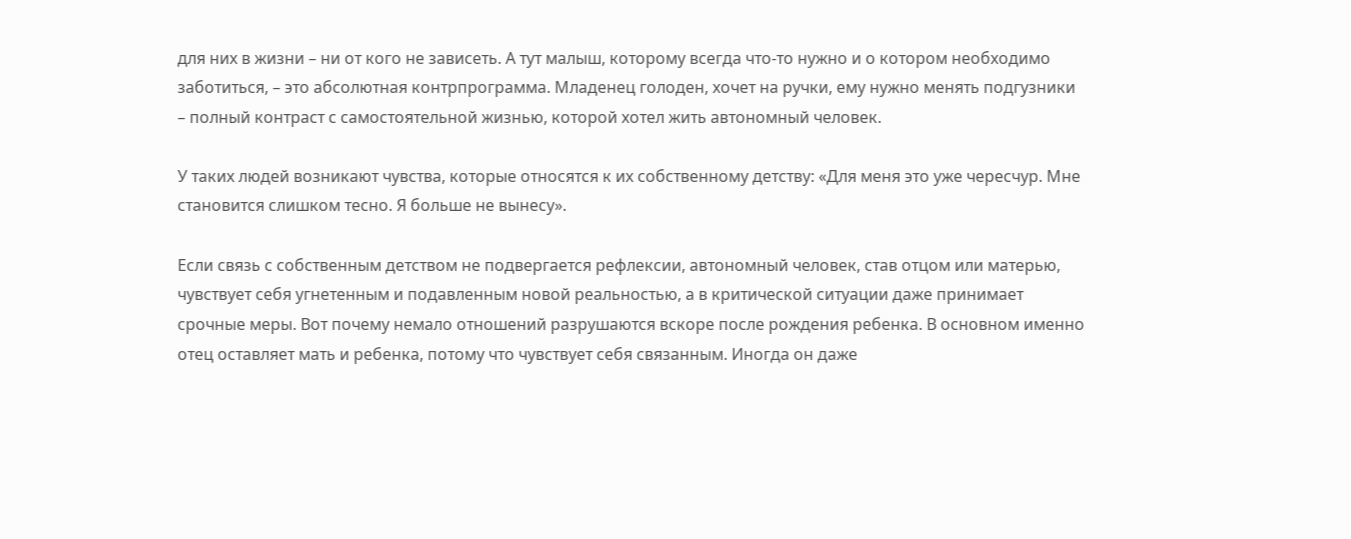для них в жизни – ни от кого не зависеть. А тут малыш, которому всегда что-то нужно и о котором необходимо заботиться, – это абсолютная контрпрограмма. Младенец голоден, хочет на ручки, ему нужно менять подгузники – полный контраст с самостоятельной жизнью, которой хотел жить автономный человек.

У таких людей возникают чувства, которые относятся к их собственному детству: «Для меня это уже чересчур. Мне становится слишком тесно. Я больше не вынесу».

Если связь с собственным детством не подвергается рефлексии, автономный человек, став отцом или матерью, чувствует себя угнетенным и подавленным новой реальностью, а в критической ситуации даже принимает срочные меры. Вот почему немало отношений разрушаются вскоре после рождения ребенка. В основном именно отец оставляет мать и ребенка, потому что чувствует себя связанным. Иногда он даже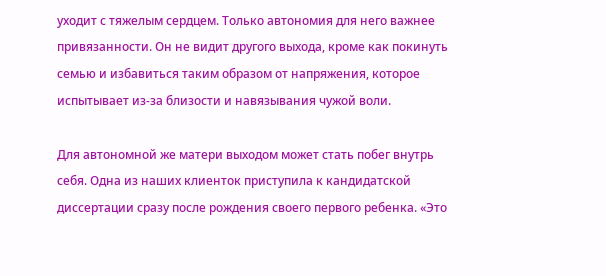уходит с тяжелым сердцем. Только автономия для него важнее привязанности. Он не видит другого выхода, кроме как покинуть семью и избавиться таким образом от напряжения, которое испытывает из-за близости и навязывания чужой воли.

Для автономной же матери выходом может стать побег внутрь себя. Одна из наших клиенток приступила к кандидатской диссертации сразу после рождения своего первого ребенка. «Это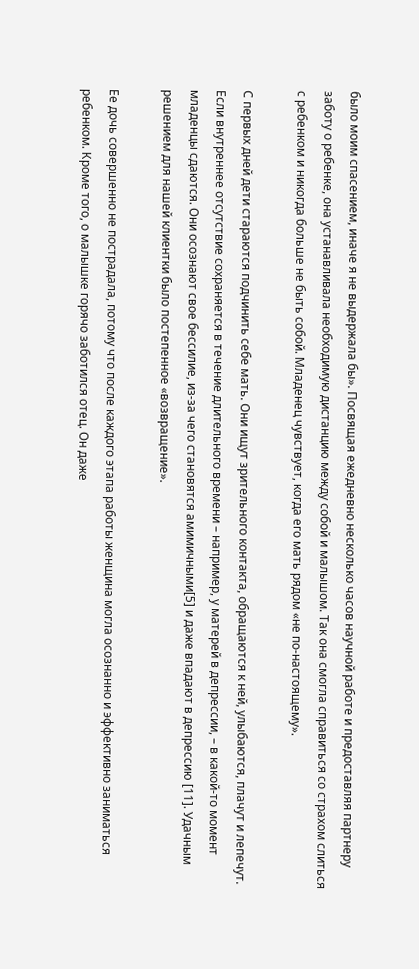было моим спасением, иначе я не выдержала бы». Посвящая ежедневно несколько часов научной работе и предоставляя партнеру заботу о ребенке, она устанавливала необходимую дистанцию между собой и малышом. Так она смогла справиться со страхом слиться с ребенком и никогда больше не быть собой. Младенец чувствует, когда его мать рядом «не по-настоящему».

С первых дней дети стараются подчинить себе мать. Они ищут зрительного контакта, обращаются к ней, улыбаются, плачут и лепечут. Если внутреннее отсутствие сохраняется в течение длительного времени – например, у матерей в депрессии, – в какой-то момент младенцы сдаются. Они осознают свое бессилие, из-за чего становятся амимичными[5] и даже впадают в депрессию [11]. Удачным решением для нашей клиентки было постепенное «возвращение».

Ее дочь совершенно не пострадала, потому что после каждого этапа работы женщина могла осознанно и эффективно заниматься ребенком. Кроме того, о малышке горячо заботился отец. Он даже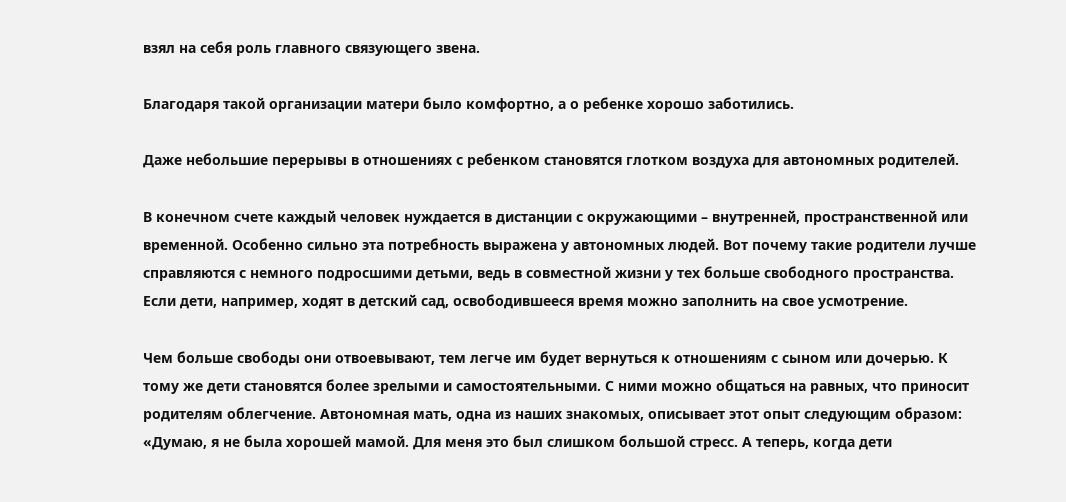взял на себя роль главного связующего звена.

Благодаря такой организации матери было комфортно, а о ребенке хорошо заботились.

Даже небольшие перерывы в отношениях с ребенком становятся глотком воздуха для автономных родителей.

В конечном счете каждый человек нуждается в дистанции с окружающими – внутренней, пространственной или временной. Особенно сильно эта потребность выражена у автономных людей. Вот почему такие родители лучше справляются с немного подросшими детьми, ведь в совместной жизни у тех больше свободного пространства. Если дети, например, ходят в детский сад, освободившееся время можно заполнить на свое усмотрение.

Чем больше свободы они отвоевывают, тем легче им будет вернуться к отношениям с сыном или дочерью. К тому же дети становятся более зрелыми и самостоятельными. С ними можно общаться на равных, что приносит родителям облегчение. Автономная мать, одна из наших знакомых, описывает этот опыт следующим образом: «Думаю, я не была хорошей мамой. Для меня это был слишком большой стресс. А теперь, когда дети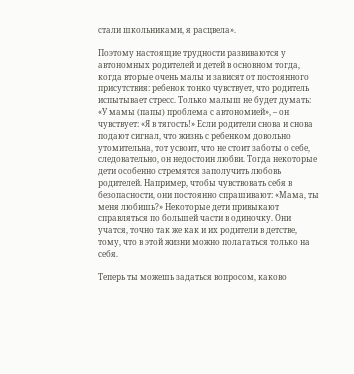стали школьниками, я расцвела».

Поэтому настоящие трудности развиваются у автономных родителей и детей в основном тогда, когда вторые очень малы и зависят от постоянного присутствия: ребенок тонко чувствует, что родитель испытывает стресс. Только малыш не будет думать: «У мамы (папы) проблема с автономией», – он чувствует: «Я в тягость!» Если родители снова и снова подают сигнал, что жизнь с ребенком довольно утомительна, тот усвоит, что не стоит заботы о себе, следовательно, он недостоин любви. Тогда некоторые дети особенно стремятся заполучить любовь родителей. Например, чтобы чувствовать себя в безопасности, они постоянно спрашивают: «Мама, ты меня любишь?» Некоторые дети привыкают справляться по большей части в одиночку. Они учатся, точно так же как и их родители в детстве, тому, что в этой жизни можно полагаться только на себя.

Теперь ты можешь задаться вопросом, каково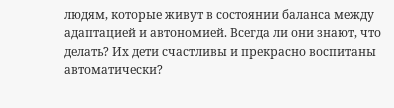людям, которые живут в состоянии баланса между адаптацией и автономией. Всегда ли они знают, что делать? Их дети счастливы и прекрасно воспитаны автоматически?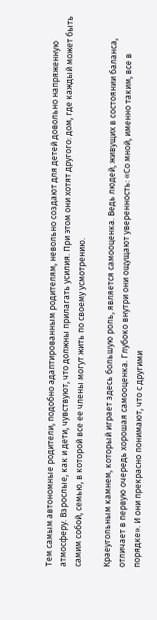Тем самым автономные родители, подобно адаптированным родителям, невольно создают для детей довольно напряженную атмосферу. Взрослые, как и дети, чувствуют, что должны прилагать усилия. При этом они хотят другого: дом, где каждый может быть самим собой, семью, в которой все ее члены могут жить по своему усмотрению.

Краеугольным камнем, который играет здесь большую роль, является самооценка. Ведь людей, живущих в состоянии баланса, отличает в первую очередь хорошая самооценка. Глубоко внутри они ощущают уверенность: «Со мной, именно таким, все в порядке». И они прекрасно понимают, что с другими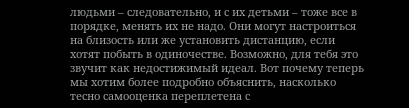людьми – следовательно, и с их детьми – тоже все в порядке, менять их не надо. Они могут настроиться на близость или же установить дистанцию, если хотят побыть в одиночестве. Возможно, для тебя это звучит как недостижимый идеал. Вот почему теперь мы хотим более подробно объяснить, насколько тесно самооценка переплетена с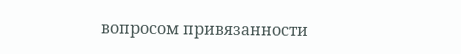вопросом привязанности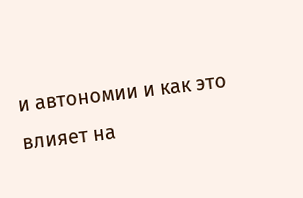и автономии и как это влияет на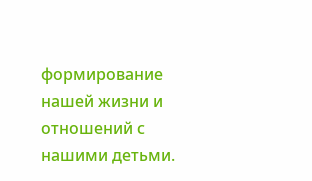формирование нашей жизни и отношений с нашими детьми.